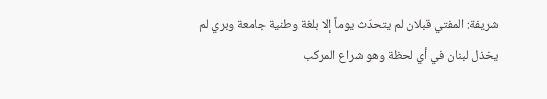شريفة: المفتي قبلان لم يتحدّث يوماً إلا بلغة وطنية جامعة وبري لم يخذل لبنان في أي لحظة وهو شراع المركب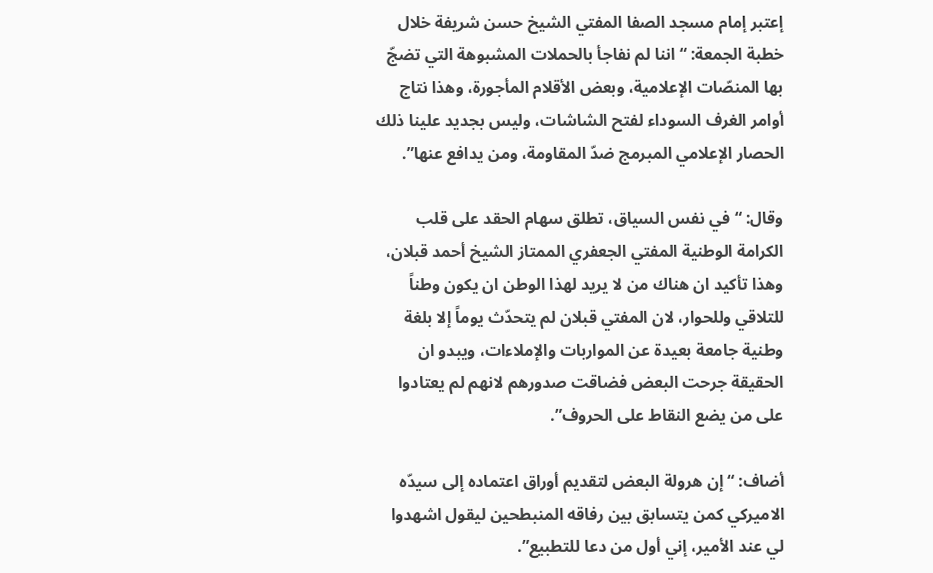إعتبر إمام مسجد الصفا المفتي الشيخ حسن شريفة خلال خطبة الجمعة: “اننا لم نفاجأ بالحملات المشبوهة التي تضجّ بها المنصّات الإعلامية، وبعض الأقلام المأجورة، وهذا نتاج أوامر الغرف السوداء لفتح الشاشات، وليس بجديد علينا ذلك الحصار الإعلامي المبرمج ضدّ المقاومة، ومن يدافع عنها”.

وقال: “في نفس السياق، تطلق سهام الحقد على قلب الكرامة الوطنية المفتي الجعفري الممتاز الشيخ أحمد قبلان، وهذا تأكيد ان هناك من لا يريد لهذا الوطن ان يكون وطناً للتلاقي وللحوار، لان المفتي قبلان لم يتحدّث يوماً إلا بلغة وطنية جامعة بعيدة عن المواربات والإملاءات، ويبدو ان الحقيقة جرحت البعض فضاقت صدورهم لانهم لم يعتادوا على من يضع النقاط على الحروف”.

أضاف: “إن هرولة البعض لتقديم أوراق اعتماده إلى سيدّه الاميركي كمن يتسابق بين رفاقه المنبطحين ليقول اشهدوا لي عند الأمير، إني أول من دعا للتطبيع”.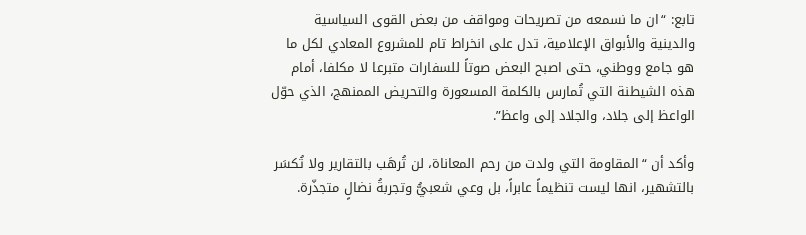تابع: “ان ما نسمعه من تصريحات ومواقف من بعض القوى السياسية والدينية والأبواق الإعلامية، تدل على انخراط تام للمشروع المعادي لكل ما هو جامع ووطني، حتى اصبح البعض صوتاً للسفارات متبرعا لا مكلفا، أمام هذه الشيطنة التي تُمارس بالكلمة المسعورة والتحريض الممنهج، الذي حوّل الواعظ إلى جلاد، والجلاد إلى واعظ”.

وأكد أن “المقاومة التي ولدت من رحم المعاناة، لن تُرهَب بالتقارير ولا تُكسَر بالتشهير، انها ليست تنظيماً عابراً، بل وعي شعبيُّ وتجربةُ نضالٍ متجذّرة.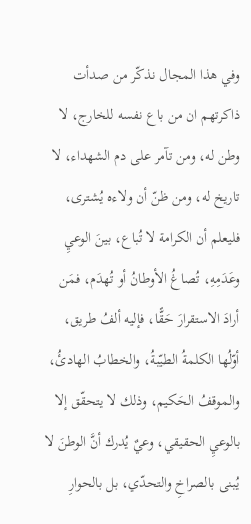وفي هذا المجال نذكّر من صدأت ذاكرتهم ان من باع نفسه للخارج، لا وطن له، ومن تآمر على دم الشهداء، لا تاريخ له، ومن ظنّ أن ولاءه يُشترى، فليعلم أن الكرامة لا تُباع، بينَ الوعيِ وعَدَمِهِ، تُصاغُ الأوطانُ أو تُهدَم، فمَن أرادَ الاستقرارَ حَقًّا، فإليه ألفُ طريق، أوّلُها الكلمةُ الطيّبةُ، والخطابُ الهادئُ، والموقفُ الحَكيم، وذلك لا يتحقّق إلا بالوعيِ الحقيقي، وعيٌ يُدرك أنَّ الوطنَ لا يُبنى بالصراخِ والتحدّي، بل بالحوارِ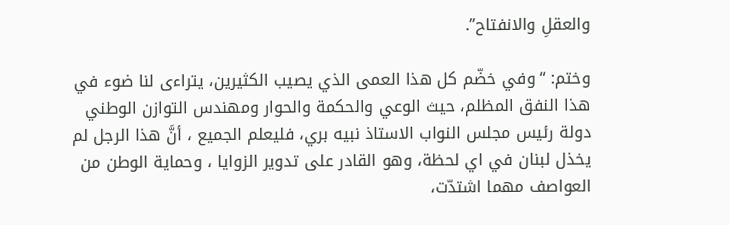والعقلِ والانفتاح”.

وختم: “وفي خضّم كل هذا العمى الذي يصيب الكثيرين، يتراءى لنا ضوء في هذا النفق المظلم، حيث الوعي والحكمة والحوار ومهندس التوازن الوطني دولة رئيس مجلس النواب الاستاذ نبيه بري، فليعلم الجميع ، أنَّ هذا الرجل لم يخذل لبنان في اي لحظة، وهو القادر على تدوير الزوايا ، وحماية الوطن من العواصف مهما اشتدّت،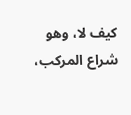كيف لا، وهو شراع المركب،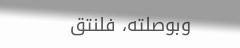وبوصلته، فلنتق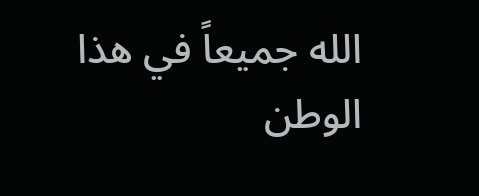الله جميعاً في هذا الوطن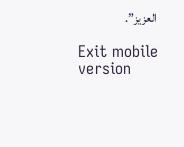العزيز”.

Exit mobile version